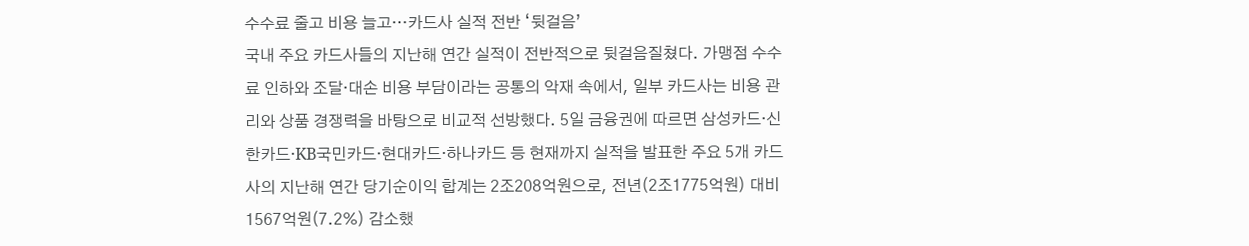수수료 줄고 비용 늘고…카드사 실적 전반 ‘뒷걸음’
국내 주요 카드사들의 지난해 연간 실적이 전반적으로 뒷걸음질쳤다. 가맹점 수수료 인하와 조달·대손 비용 부담이라는 공통의 악재 속에서, 일부 카드사는 비용 관리와 상품 경쟁력을 바탕으로 비교적 선방했다. 5일 금융권에 따르면 삼성카드·신한카드·KB국민카드·현대카드·하나카드 등 현재까지 실적을 발표한 주요 5개 카드사의 지난해 연간 당기순이익 합계는 2조208억원으로, 전년(2조1775억원) 대비 1567억원(7.2%) 감소했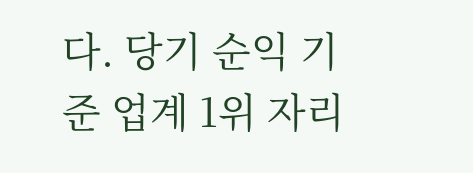다. 당기 순익 기준 업계 1위 자리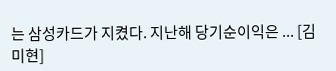는 삼성카드가 지켰다. 지난해 당기순이익은 ... [김미현]